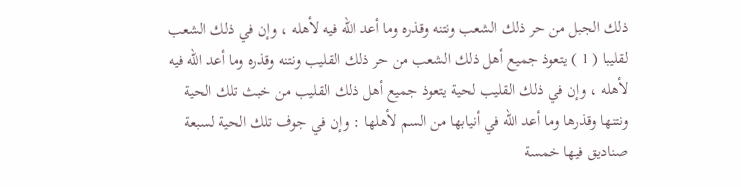ذلك الجبل من حر ذلك الشعب ونتنه وقذره وما أعد الله فيه لأهله ، وإن في ذلك الشعب
لقليبا ( 1 ) يتعوذ جميع أهل ذلك الشعب من حر ذلك القليب ونتنه وقذره وما أعد الله فيه
لأهله ، وإن في ذلك القليب لحية يتعوذ جميع أهل ذلك القليب من خبث تلك الحية
ونتنها وقذرها وما أعد الله في أنيابها من السم لأهلها : وإن في جوف تلك الحية لسبعة
صناديق فيها خمسة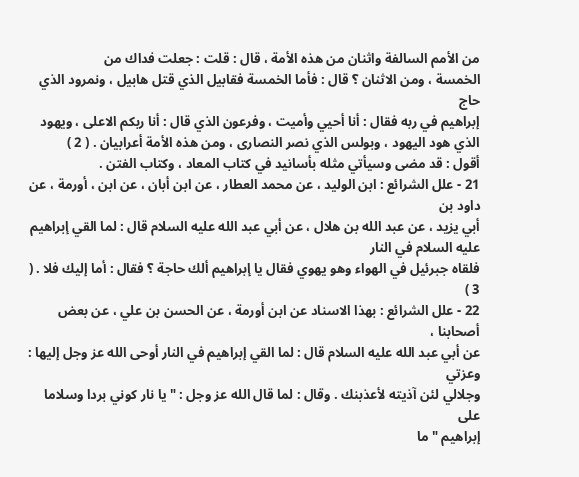من الأمم السالفة واثنان من هذه الأمة ، قال : قلت : جعلت فداك من
الخمسة ، ومن الاثنان ؟ قال : فأما الخمسة فقابيل الذي قتل هابيل ، ونمرود الذي حاج
إبراهيم في ربه فقال : أنا أحيي وأميت ، وفرعون الذي قال : أنا ربكم الاعلى ، ويهود
الذي هود اليهود ، وبولس الذي نصر النصارى ، ومن هذه الأمة أعرابيان . ( 2 )
أقول : قد مضى وسيأتي مثله بأسانيد في كتاب المعاد ، وكتاب الفتن .
21 - علل الشرائع : ابن الوليد ، عن محمد العطار ، عن ابن أبان ، عن ابن ، أورمة ، عن داود بن
أبي يزيد ، عن عبد الله بن هلال ، عن أبي عبد الله عليه السلام قال : لما القي إبراهيم عليه السلام في النار
فلقاه جبرئيل في الهواء وهو يهوي فقال يا إبراهيم ألك حاجة ؟ فقال : أما إليك فلا . ( 3 )
22 - علل الشرائع : بهذا الاسناد عن ابن أورمة ، عن الحسن بن علي ، عن بعض أصحابنا ،
عن أبي عبد الله عليه السلام قال : لما القي إبراهيم في النار أوحى الله عز وجل إليها : وعزتي
وجلالي لئن آذيته لأعذبنك . وقال : لما قال الله عز وجل : " يا نار كوني بردا وسلاما على
إبراهيم " ما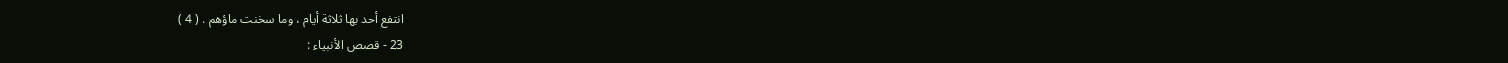انتفع أحد بها ثلاثة أيام ، وما سخنت ماؤهم . ( 4 )
23 - قصص الأنبياء :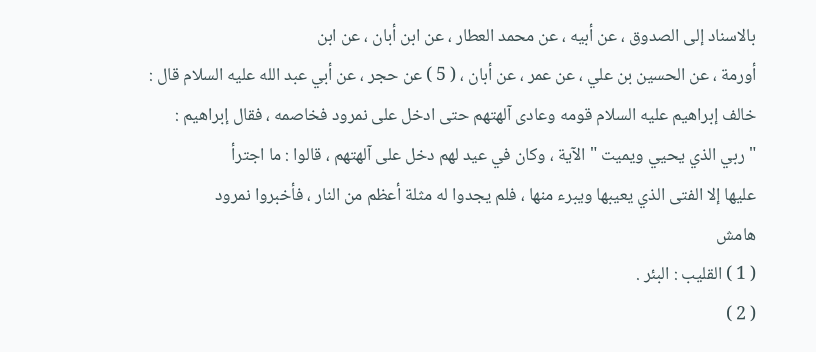بالاسناد إلى الصدوق ، عن أبيه ، عن محمد العطار ، عن ابن أبان ، عن ابن
أورمة ، عن الحسين بن علي ، عن عمر ، عن أبان ، ( 5 ) عن حجر ، عن أبي عبد الله عليه السلام قال :
خالف إبراهيم عليه السلام قومه وعادى آلهتهم حتى ادخل على نمرود فخاصمه ، فقال إبراهيم :
" ربي الذي يحيي ويميت " الآية ، وكان في عيد لهم دخل على آلهتهم ، قالوا : ما اجترأ
عليها إلا الفتى الذي يعيبها ويبرء منها ، فلم يجدوا له مثلة أعظم من النار ، فأخبروا نمرود
هامش
( 1 ) القليب : البئر .
( 2 )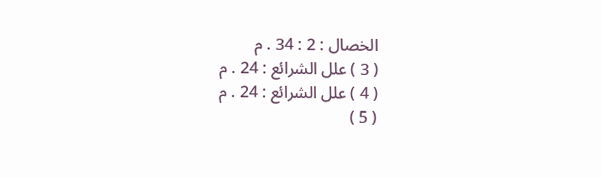الخصال : 2 : 34 . م
( 3 ) علل الشرائع : 24 . م
( 4 ) علل الشرائع : 24 . م
( 5 )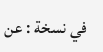في نسخة : عن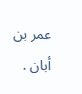عمر بن أبان .